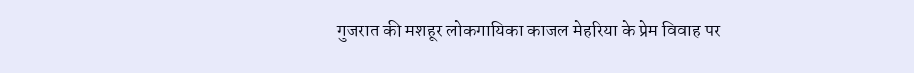गुजरात की मशहूर लोकगायिका काजल मेहरिया के प्रेम विवाह पर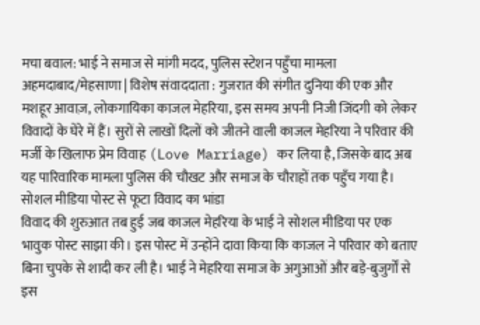मचा बवाल: भाई ने समाज से मांगी मदद, पुलिस स्टेशन पहुँचा मामला
अहमदाबाद/मेहसाणा | विशेष संवाददाता : गुजरात की संगीत दुनिया की एक और मशहूर आवाज़, लोकगायिका काजल मेहरिया, इस समय अपनी निजी जिंदगी को लेकर विवादों के घेरे में हैं। सुरों से लाखों दिलों को जीतने वाली काजल मेहरिया ने परिवार की मर्जी के खिलाफ प्रेम विवाह (Love Marriage) कर लिया है, जिसके बाद अब यह पारिवारिक मामला पुलिस की चौखट और समाज के चौराहों तक पहुँच गया है।
सोशल मीडिया पोस्ट से फूटा विवाद का भांडा
विवाद की शुरुआत तब हुई जब काजल मेहरिया के भाई ने सोशल मीडिया पर एक भावुक पोस्ट साझा की। इस पोस्ट में उन्होंने दावा किया कि काजल ने परिवार को बताए बिना चुपके से शादी कर ली है। भाई ने मेहरिया समाज के अगुआओं और बड़े-बुजुर्गों से इस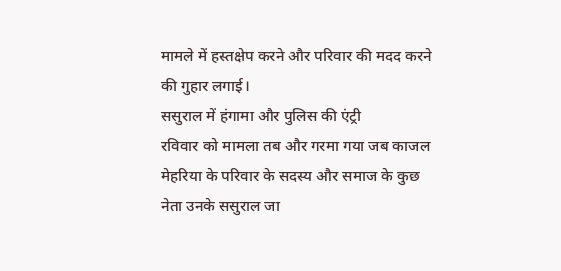मामले में हस्तक्षेप करने और परिवार की मदद करने की गुहार लगाई।
ससुराल में हंगामा और पुलिस की एंट्री
रविवार को मामला तब और गरमा गया जब काजल मेहरिया के परिवार के सदस्य और समाज के कुछ नेता उनके ससुराल जा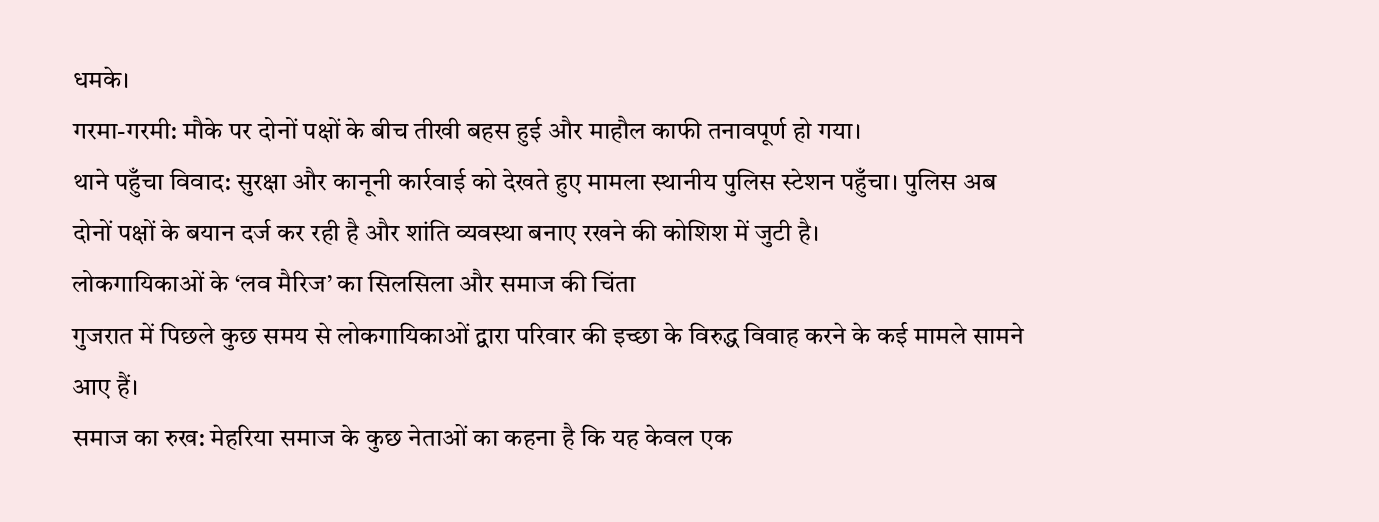धमके।
गरमा-गरमी: मौके पर दोनों पक्षों के बीच तीखी बहस हुई और माहौल काफी तनावपूर्ण हो गया।
थाने पहुँचा विवाद: सुरक्षा और कानूनी कार्रवाई को देखते हुए मामला स्थानीय पुलिस स्टेशन पहुँचा। पुलिस अब दोनों पक्षों के बयान दर्ज कर रही है और शांति व्यवस्था बनाए रखने की कोशिश में जुटी है।
लोकगायिकाओं के ‘लव मैरिज’ का सिलसिला और समाज की चिंता
गुजरात में पिछले कुछ समय से लोकगायिकाओं द्वारा परिवार की इच्छा के विरुद्ध विवाह करने के कई मामले सामने आए हैं।
समाज का रुख: मेहरिया समाज के कुछ नेताओं का कहना है कि यह केवल एक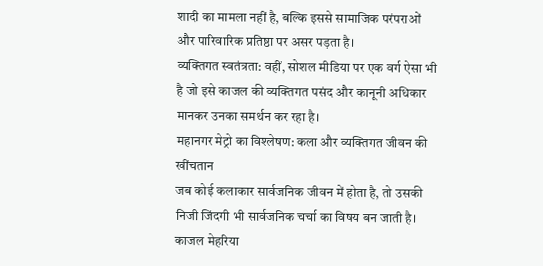शादी का मामला नहीं है, बल्कि इससे सामाजिक परंपराओं और पारिवारिक प्रतिष्ठा पर असर पड़ता है।
व्यक्तिगत स्वतंत्रता: वहीं, सोशल मीडिया पर एक वर्ग ऐसा भी है जो इसे काजल की व्यक्तिगत पसंद और कानूनी अधिकार मानकर उनका समर्थन कर रहा है।
महानगर मेट्रो का विश्लेषण: कला और व्यक्तिगत जीवन की खींचतान
जब कोई कलाकार सार्वजनिक जीवन में होता है, तो उसकी निजी जिंदगी भी सार्वजनिक चर्चा का विषय बन जाती है। काजल मेहरिया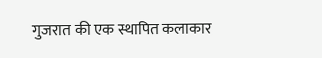गुजरात की एक स्थापित कलाकार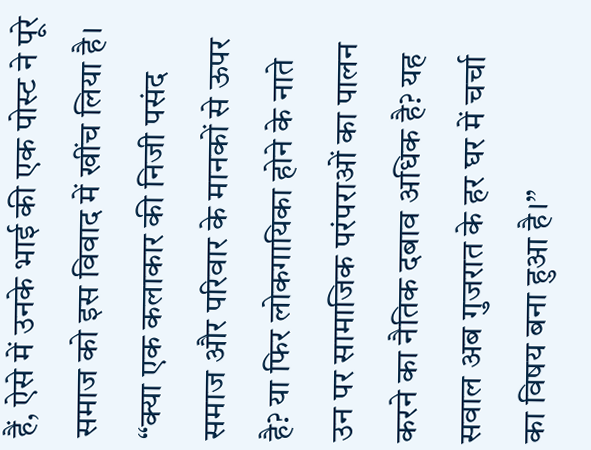हैं, ऐसे में उनके भाई की एक पोस्ट ने पूरे समाज को इस विवाद में खींच लिया है।
“क्या एक कलाकार की निजी पसंद समाज और परिवार के मानकों से ऊपर है? या फिर लोकगायिका होने के नाते उन पर सामाजिक परंपराओं का पालन करने का नैतिक दबाव अधिक है? यह सवाल अब गुजरात के हर घर में चर्चा का विषय बना हुआ है।”